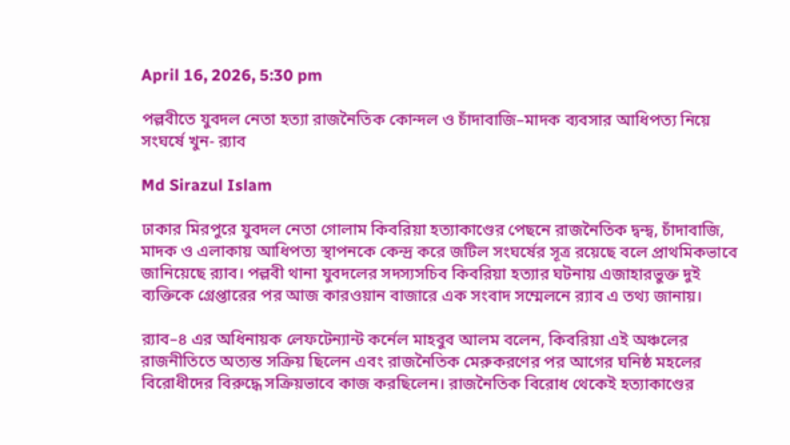April 16, 2026, 5:30 pm

পল্লবীতে যুবদল নেতা হত্যা রাজনৈতিক কোন্দল ও চাঁদাবাজি–মাদক ব্যবসার আধিপত্য নিয়ে সংঘর্ষে খুন- র‍্যাব

Md Sirazul Islam

ঢাকার মিরপুরে যুবদল নেতা গোলাম কিবরিয়া হত্যাকাণ্ডের পেছনে রাজনৈতিক দ্বন্দ্ব, চাঁদাবাজি, মাদক ও এলাকায় আধিপত্য স্থাপনকে কেন্দ্র করে জটিল সংঘর্ষের সূত্র রয়েছে বলে প্রাথমিকভাবে জানিয়েছে র‍্যাব। পল্লবী থানা যুবদলের সদস্যসচিব কিবরিয়া হত্যার ঘটনায় এজাহারভুক্ত দুই ব্যক্তিকে গ্রেপ্তারের পর আজ কারওয়ান বাজারে এক সংবাদ সম্মেলনে র‍্যাব এ তথ্য জানায়।

র‍্যাব–৪ এর অধিনায়ক লেফটেন্যান্ট কর্নেল মাহবুব আলম বলেন, কিবরিয়া এই অঞ্চলের রাজনীতিতে অত্যন্ত সক্রিয় ছিলেন এবং রাজনৈতিক মেরুকরণের পর আগের ঘনিষ্ঠ মহলের বিরোধীদের বিরুদ্ধে সক্রিয়ভাবে কাজ করছিলেন। রাজনৈতিক বিরোধ থেকেই হত্যাকাণ্ডের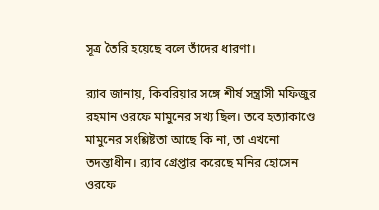সূত্র তৈরি হয়েছে বলে তাঁদের ধারণা।

র‍্যাব জানায়, কিবরিয়ার সঙ্গে শীর্ষ সন্ত্রাসী মফিজুর রহমান ওরফে মামুনের সখ্য ছিল। তবে হত্যাকাণ্ডে মামুনের সংশ্লিষ্টতা আছে কি না, তা এখনো তদন্তাধীন। র‍্যাব গ্রেপ্তার করেছে মনির হোসেন ওরফে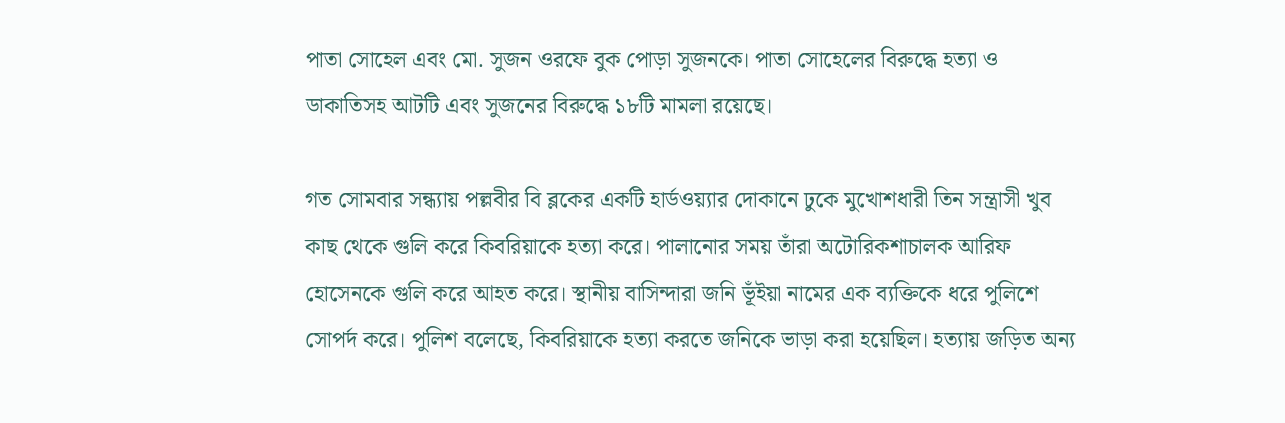পাতা সোহেল এবং মো. সুজন ওরফে বুক পোড়া সুজনকে। পাতা সোহেলের বিরুদ্ধে হত্যা ও ডাকাতিসহ আটটি এবং সুজনের বিরুদ্ধে ১৮টি মামলা রয়েছে।

গত সোমবার সন্ধ্যায় পল্লবীর বি ব্লকের একটি হার্ডওয়্যার দোকানে ঢুকে মুখোশধারী তিন সন্ত্রাসী খুব কাছ থেকে গুলি করে কিবরিয়াকে হত্যা করে। পালানোর সময় তাঁরা অটোরিকশাচালক আরিফ হোসেনকে গুলি করে আহত করে। স্থানীয় বাসিন্দারা জনি ভূঁইয়া নামের এক ব্যক্তিকে ধরে পুলিশে সোপর্দ করে। পুলিশ বলেছে, কিবরিয়াকে হত্যা করতে জনিকে ভাড়া করা হয়েছিল। হত্যায় জড়িত অন্য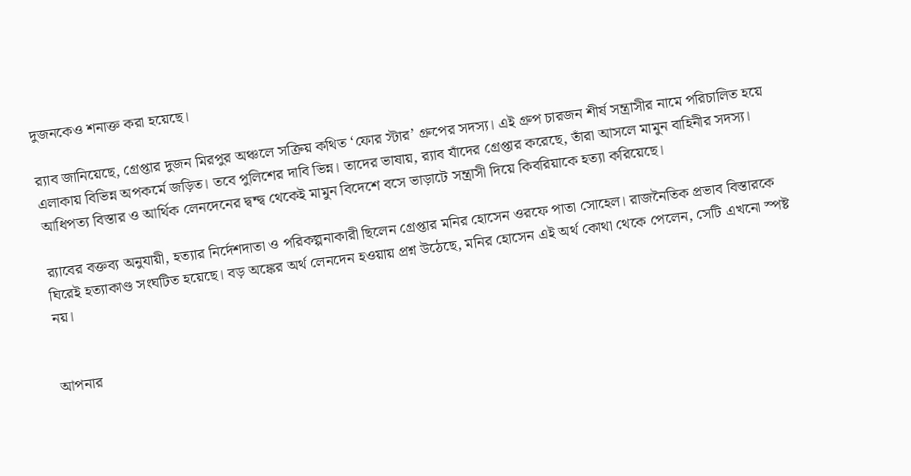দুজনকেও শনাক্ত করা হয়েছে।

র‍্যাব জানিয়েছে, গ্রেপ্তার দুজন মিরপুর অঞ্চলে সক্রিয় কথিত ‘ফোর স্টার’ গ্রুপের সদস্য। এই গ্রুপ চারজন শীর্ষ সন্ত্রাসীর নামে পরিচালিত হয়ে এলাকায় বিভিন্ন অপকর্মে জড়িত। তবে পুলিশের দাবি ভিন্ন। তাদের ভাষায়, র‍্যাব যাঁদের গ্রেপ্তার করেছে, তাঁরা আসলে মামুন বাহিনীর সদস্য। আধিপত্য বিস্তার ও আর্থিক লেনদেনের দ্বন্দ্ব থেকেই মামুন বিদেশে বসে ভাড়াটে সন্ত্রাসী দিয়ে কিবরিয়াকে হত্যা করিয়েছে।

র‍্যাবের বক্তব্য অনুযায়ী, হত্যার নির্দেশদাতা ও পরিকল্পনাকারী ছিলেন গ্রেপ্তার মনির হোসেন ওরফে পাতা সোহেল। রাজনৈতিক প্রভাব বিস্তারকে ঘিরেই হত্যাকাণ্ড সংঘটিত হয়েছে। বড় অঙ্কের অর্থ লেনদেন হওয়ায় প্রশ্ন উঠেছে, মনির হোসেন এই অর্থ কোথা থেকে পেলেন, সেটি এখনো স্পষ্ট নয়।


আপনার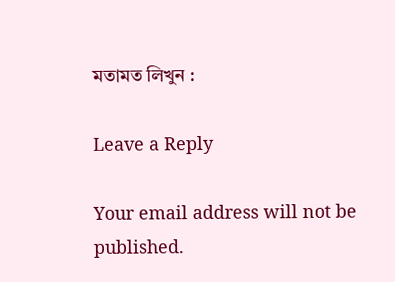মতামত লিখুন :

Leave a Reply

Your email address will not be published.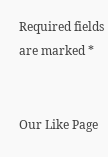Required fields are marked *


Our Like Page